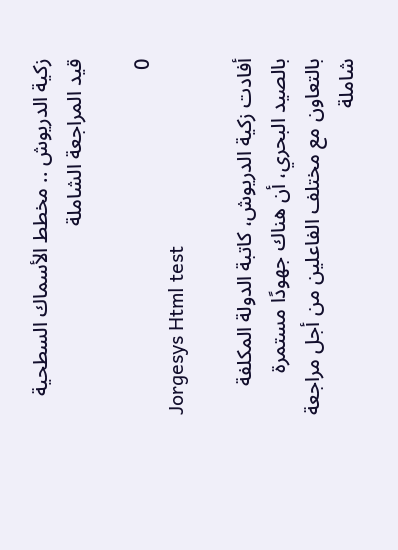زكية الدريوش .. مخطط الأسماك السطحية قيد المراجعة الشاملة

0
Jorgesys Html test

أفادت زكية الدريوش، كاتبة الدولة المكلفة بالصيد البحري، أن هناك جهودًا مستمرة بالتعاون مع مختلف الفاعلين من أجل مراجعة شاملة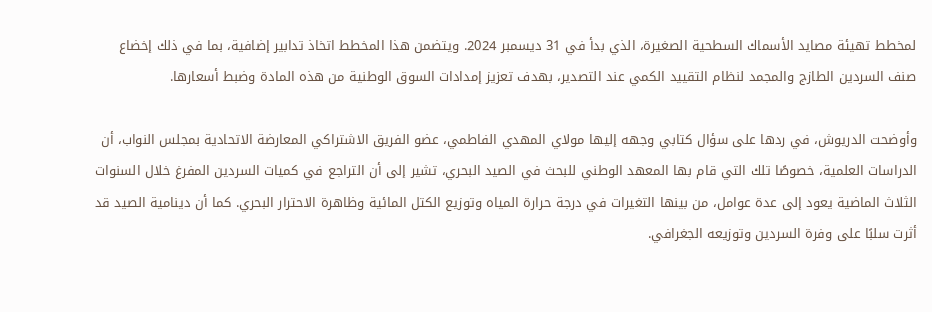لمخطط تهيئة مصايد الأسماك السطحية الصغيرة، الذي بدأ في 31 ديسمبر 2024. ويتضمن هذا المخطط اتخاذ تدابير إضافية، بما في ذلك إخضاع صنف السردين الطازج والمجمد لنظام التقييد الكمي عند التصدير، بهدف تعزيز إمدادات السوق الوطنية من هذه المادة وضبط أسعارها.

وأوضحت الدريوش، في ردها على سؤال كتابي وجهه إليها مولاي المهدي الفاطمي، عضو الفريق الاشتراكي المعارضة الاتحادية بمجلس النواب، أن الدراسات العلمية، خصوصًا تلك التي قام بها المعهد الوطني للبحث في الصيد البحري، تشير إلى أن التراجع في كميات السردين المفرغ خلال السنوات الثلاث الماضية يعود إلى عدة عوامل، من بينها التغيرات في درجة حرارة المياه وتوزيع الكتل المائية وظاهرة الاحترار البحري. كما أن دينامية الصيد قد أثرت سلبًا على وفرة السردين وتوزيعه الجغرافي.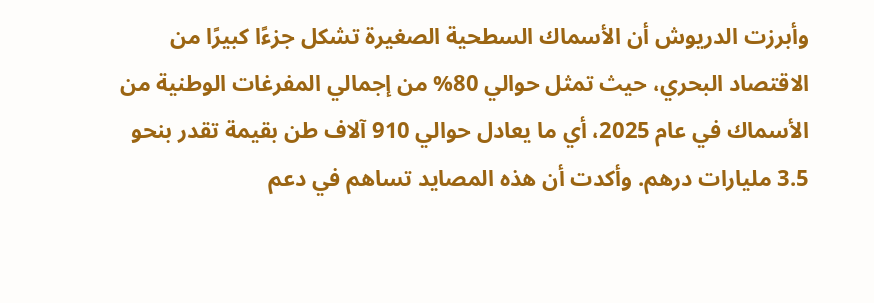وأبرزت الدريوش أن الأسماك السطحية الصغيرة تشكل جزءًا كبيرًا من الاقتصاد البحري، حيث تمثل حوالي 80% من إجمالي المفرغات الوطنية من الأسماك في عام 2025، أي ما يعادل حوالي 910 آلاف طن بقيمة تقدر بنحو 3.5 مليارات درهم. وأكدت أن هذه المصايد تساهم في دعم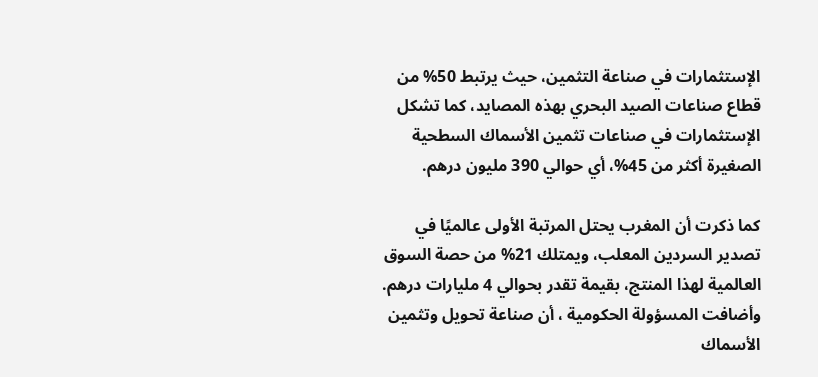الإستثمارات في صناعة التثمين، حيث يرتبط 50% من قطاع صناعات الصيد البحري بهذه المصايد، كما تشكل الإستثمارات في صناعات تثمين الأسماك السطحية الصغيرة أكثر من 45%، أي حوالي 390 مليون درهم.

كما ذكرت أن المغرب يحتل المرتبة الأولى عالميًا في تصدير السردين المعلب، ويمتلك 21% من حصة السوق العالمية لهذا المنتج، بقيمة تقدر بحوالي 4 مليارات درهم. وأضافت المسؤولة الحكومية ، أن صناعة تحويل وتثمين الأسماك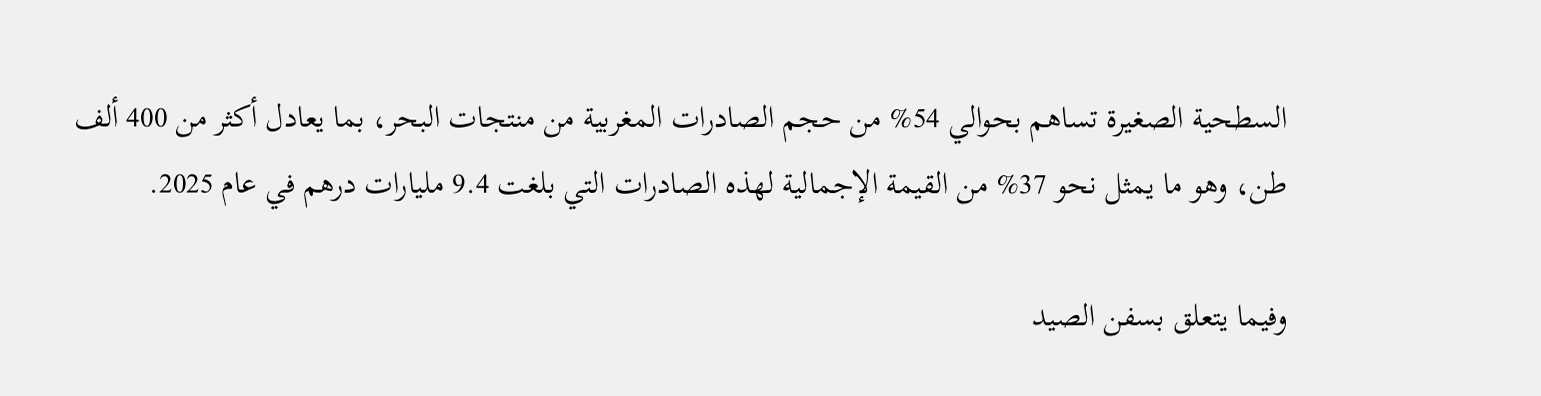السطحية الصغيرة تساهم بحوالي 54% من حجم الصادرات المغربية من منتجات البحر، بما يعادل أكثر من 400 ألف طن، وهو ما يمثل نحو 37% من القيمة الإجمالية لهذه الصادرات التي بلغت 9.4 مليارات درهم في عام 2025.

وفيما يتعلق بسفن الصيد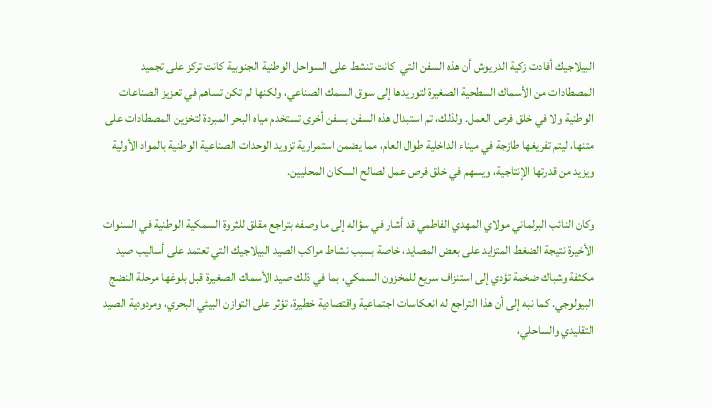البيلاجيك أفادت زكية الدريوش أن هذه السفن التي  كانت تنشط على السواحل الوطنية الجنوبية كانت تركز على تجميد المصطادات من الأسماك السطحية الصغيرة لتوريدها إلى سوق السمك الصناعي، ولكنها لم تكن تساهم في تعزيز الصناعات الوطنية ولا في خلق فرص العمل. ولذلك، تم استبدال هذه السفن بسفن أخرى تستخدم مياه البحر المبردة لتخزين المصطادات على متنها، ليتم تفريغها طازجة في ميناء الداخلية طوال العام، مما يضمن استمرارية تزويد الوحدات الصناعية الوطنية بالمواد الأولية ويزيد من قدرتها الإنتاجية، ويسهم في خلق فرص عمل لصالح السكان المحليين.

وكان النائب البرلماني مولاي المهدي الفاطمي قد أشار في سؤاله إلى ما وصفه بتراجع مقلق للثروة السمكية الوطنية في السنوات الأخيرة نتيجة الضغط المتزايد على بعض المصايد، خاصة بسبب نشاط مراكب الصيد البيلاجيك التي تعتمد على أساليب صيد مكثفة وشباك ضخمة تؤدي إلى استنزاف سريع للمخزون السمكي، بما في ذلك صيد الأسماك الصغيرة قبل بلوغها مرحلة النضج البيولوجي. كما نبه إلى أن هذا التراجع له انعكاسات اجتماعية واقتصادية خطيرة، تؤثر على التوازن البيئي البحري، ومردودية الصيد التقليدي والساحلي،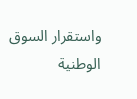واستقرار السوق الوطنية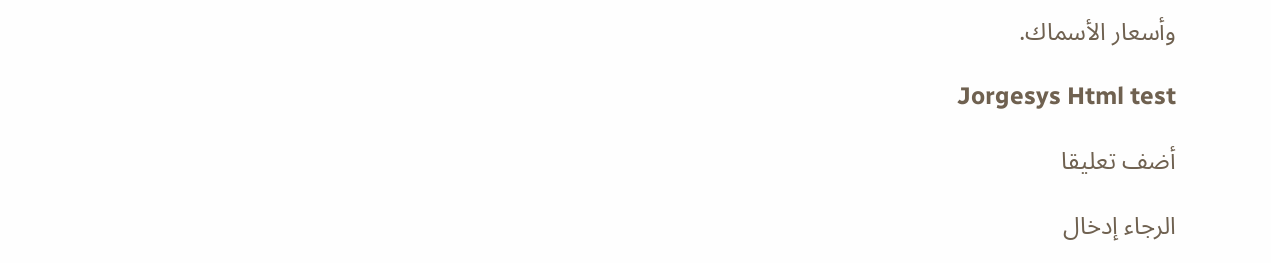وأسعار الأسماك.

Jorgesys Html test

أضف تعليقا

الرجاء إدخال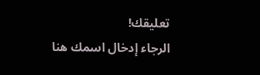تعليقك!
الرجاء إدخال اسمك هنا